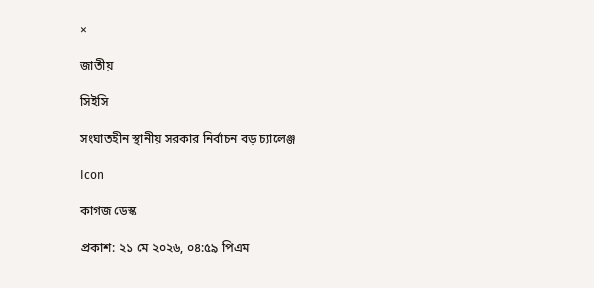×

জাতীয়

সিইসি

সংঘাতহীন স্থানীয় সরকার নির্বাচন বড় চ্যালেঞ্জ

Icon

কাগজ ডেস্ক

প্রকাশ: ২১ মে ২০২৬, ০৪:৫৯ পিএম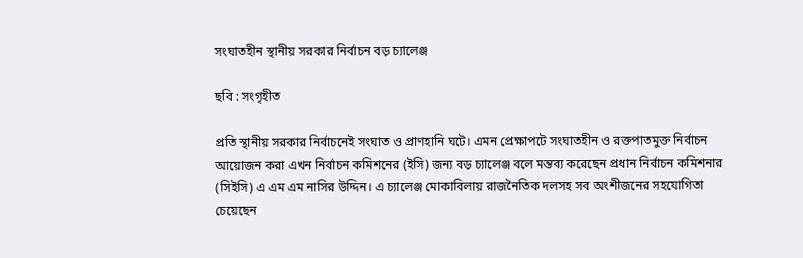সংঘাতহীন স্থানীয় সরকার নির্বাচন বড় চ্যালেঞ্জ

ছবি : সংগৃহীত

প্রতি স্থানীয় সরকার নির্বাচনেই সংঘাত ও প্রাণহানি ঘটে। এমন প্রেক্ষাপটে সংঘাতহীন ও রক্তপাতমুক্ত নির্বাচন আয়োজন করা এখন নির্বাচন কমিশনের (ইসি) জন্য বড় চ্যালেঞ্জ বলে মন্তব্য করেছেন প্রধান নির্বাচন কমিশনার (সিইসি) এ এম এম নাসির উদ্দিন। এ চ্যালেঞ্জ মোকাবিলায় রাজনৈতিক দলসহ সব অংশীজনের সহযোগিতা চেয়েছেন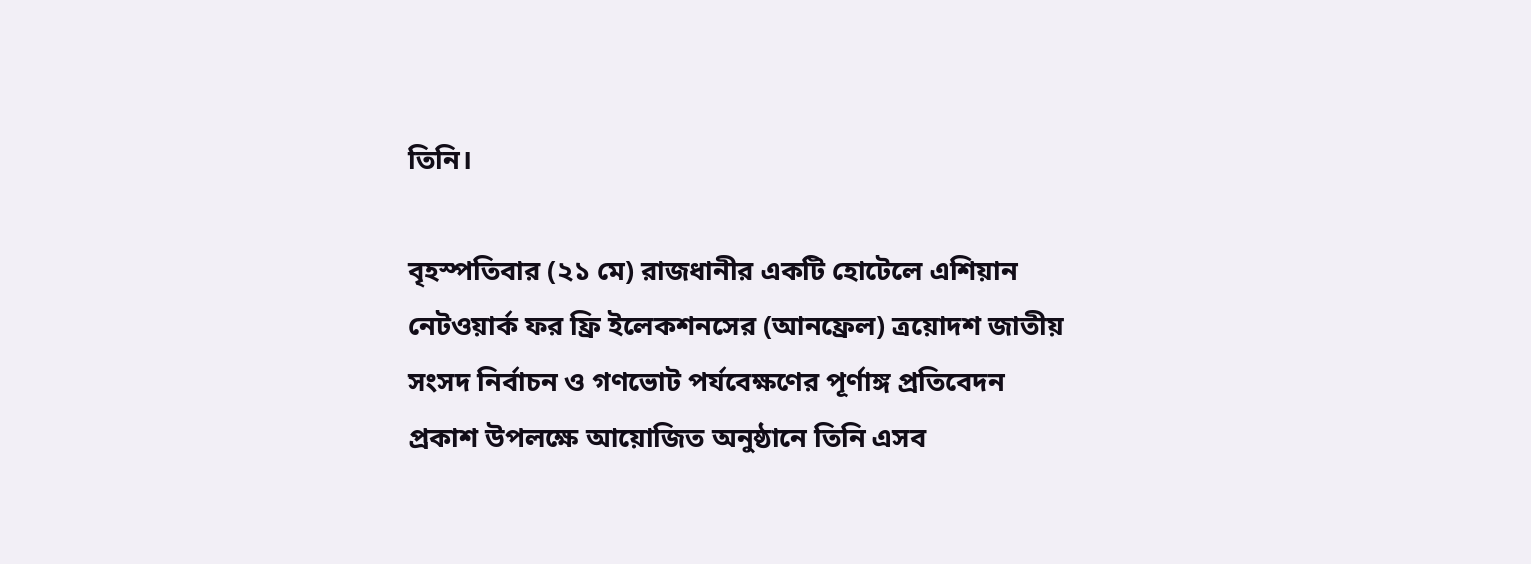তিনি।

বৃহস্পতিবার (২১ মে) রাজধানীর একটি হোটেলে এশিয়ান নেটওয়ার্ক ফর ফ্রি ইলেকশনসের (আনফ্রেল) ত্রয়োদশ জাতীয় সংসদ নির্বাচন ও গণভোট পর্যবেক্ষণের পূর্ণাঙ্গ প্রতিবেদন প্রকাশ উপলক্ষে আয়োজিত অনুষ্ঠানে তিনি এসব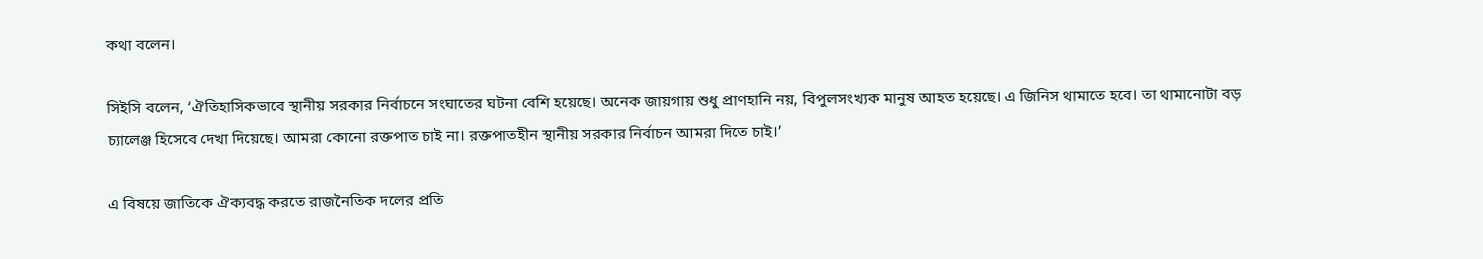কথা বলেন।

সিইসি বলেন, ‘ঐতিহাসিকভাবে স্থানীয় সরকার নির্বাচনে সংঘাতের ঘটনা বেশি হয়েছে। অনেক জায়গায় শুধু প্রাণহানি নয়, বিপুলসংখ্যক মানুষ আহত হয়েছে। এ জিনিস থামাতে হবে। তা থামানোটা বড় চ্যালেঞ্জ হিসেবে দেখা দিয়েছে। আমরা কোনো রক্তপাত চাই না। রক্তপাতহীন স্থানীয় সরকার নির্বাচন আমরা দিতে চাই।’

এ বিষয়ে জাতিকে ঐক্যবদ্ধ করতে রাজনৈতিক দলের প্রতি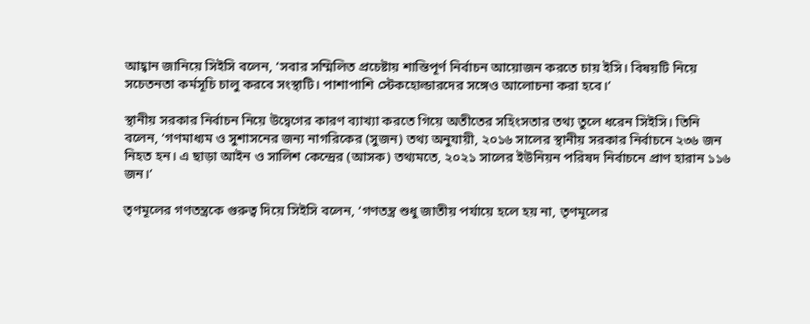আহ্বান জানিয়ে সিইসি বলেন, ‘সবার সম্মিলিত প্রচেষ্টায় শান্তিপূর্ণ নির্বাচন আয়োজন করতে চায় ইসি। বিষয়টি নিয়ে সচেতনতা কর্মসূচি চালু করবে সংস্থাটি। পাশাপাশি স্টেকহোল্ডারদের সঙ্গেও আলোচনা করা হবে।’

স্থানীয় সরকার নির্বাচন নিয়ে উদ্বেগের কারণ ব্যাখ্যা করতে গিয়ে অতীতের সহিংসতার তথ্য তুলে ধরেন সিইসি। তিনি বলেন, ‘গণমাধ্যম ও সুশাসনের জন্য নাগরিকের (সুজন) তথ্য অনুযায়ী, ২০১৬ সালের স্থানীয় সরকার নির্বাচনে ২৩৬ জন নিহত হন। এ ছাড়া আইন ও সালিশ কেন্দ্রের (আসক) তথ্যমতে, ২০২১ সালের ইউনিয়ন পরিষদ নির্বাচনে প্রাণ হারান ১১৬ জন।’

তৃণমূলের গণতন্ত্রকে গুরুত্ব দিয়ে সিইসি বলেন, ‘গণতন্ত্র শুধু জাতীয় পর্যায়ে হলে হয় না, তৃণমূলের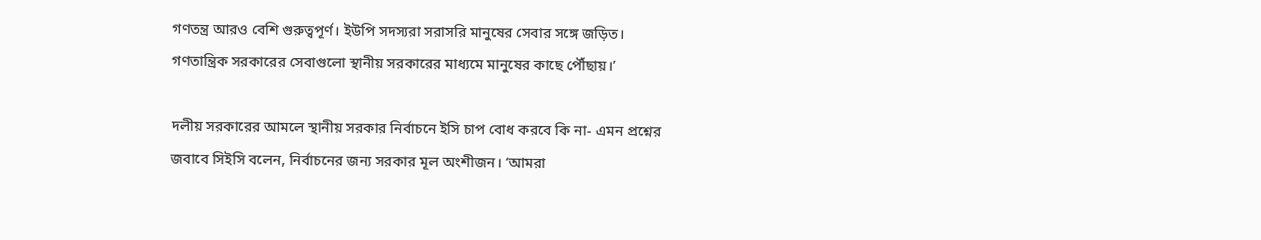গণতন্ত্র আরও বেশি গুরুত্বপূর্ণ। ইউপি সদস্যরা সরাসরি মানুষের সেবার সঙ্গে জড়িত। গণতান্ত্রিক সরকারের সেবাগুলো স্থানীয় সরকারের মাধ্যমে মানুষের কাছে পৌঁছায়।’

দলীয় সরকারের আমলে স্থানীয় সরকার নির্বাচনে ইসি চাপ বোধ করবে কি না- এমন প্রশ্নের জবাবে সিইসি বলেন, নির্বাচনের জন্য সরকার মূল অংশীজন। ‘আমরা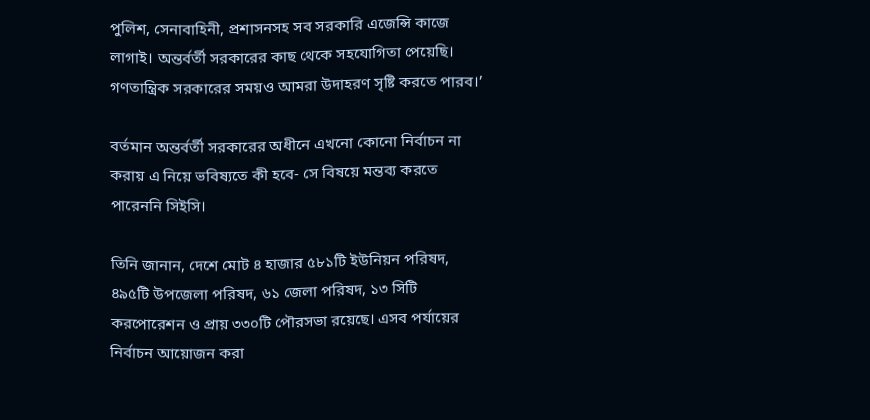পুলিশ, সেনাবাহিনী, প্রশাসনসহ সব সরকারি এজেন্সি কাজে লাগাই। অন্তর্বর্তী সরকারের কাছ থেকে সহযোগিতা পেয়েছি। গণতান্ত্রিক সরকারের সময়ও আমরা উদাহরণ সৃষ্টি করতে পারব।’

বর্তমান অন্তর্বর্তী সরকারের অধীনে এখনো কোনো নির্বাচন না করায় এ নিয়ে ভবিষ্যতে কী হবে- সে বিষয়ে মন্তব্য করতে পারেননি সিইসি।

তিনি জানান, দেশে মোট ৪ হাজার ৫৮১টি ইউনিয়ন পরিষদ, ৪৯৫টি উপজেলা পরিষদ, ৬১ জেলা পরিষদ, ১৩ সিটি করপোরেশন ও প্রায় ৩৩০টি পৌরসভা রয়েছে। এসব পর্যায়ের নির্বাচন আয়োজন করা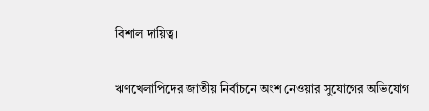বিশাল দায়িত্ব।

ঋণখেলাপিদের জাতীয় নির্বাচনে অংশ নেওয়ার সুযোগের অভিযোগ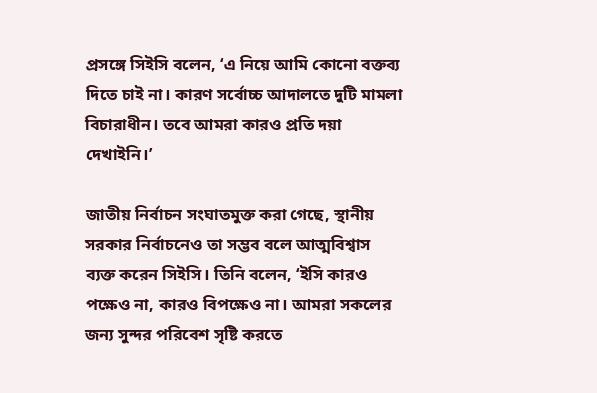প্রসঙ্গে সিইসি বলেন, ‘এ নিয়ে আমি কোনো বক্তব্য দিতে চাই না। কারণ সর্বোচ্চ আদালতে দুটি মামলা বিচারাধীন। তবে আমরা কারও প্রতি দয়া দেখাইনি।’

জাতীয় নির্বাচন সংঘাতমুক্ত করা গেছে, স্থানীয় সরকার নির্বাচনেও তা সম্ভব বলে আত্মবিশ্বাস ব্যক্ত করেন সিইসি। তিনি বলেন, ‘ইসি কারও পক্ষেও না, কারও বিপক্ষেও না। আমরা সকলের জন্য সুন্দর পরিবেশ সৃষ্টি করতে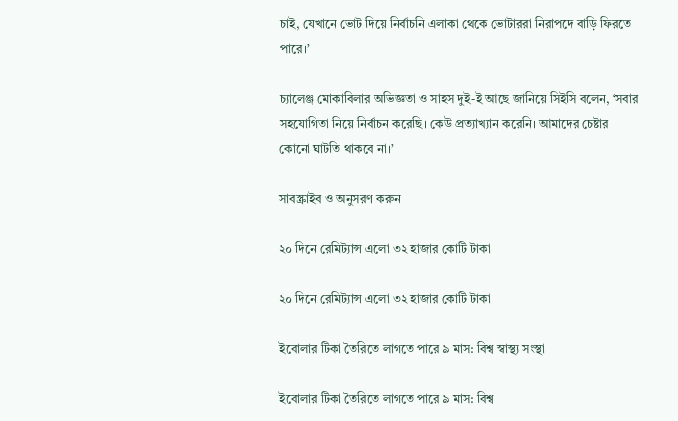চাই, যেখানে ভোট দিয়ে নির্বাচনি এলাকা থেকে ভোটাররা নিরাপদে বাড়ি ফিরতে পারে।’

চ্যালেঞ্জ মোকাবিলার অভিজ্ঞতা ও সাহস দুই-ই আছে জানিয়ে সিইসি বলেন, ‘সবার সহযোগিতা নিয়ে নির্বাচন করেছি। কেউ প্রত্যাখ্যান করেনি। আমাদের চেষ্টার কোনো ঘাটতি থাকবে না।’

সাবস্ক্রাইব ও অনুসরণ করুন

২০ দিনে রেমিট্যান্স এলো ৩২ হাজার কোটি টাকা

২০ দিনে রেমিট্যান্স এলো ৩২ হাজার কোটি টাকা

ইবোলার টিকা তৈরিতে লাগতে পারে ৯ মাস: বিশ্ব স্বাস্থ্য সংস্থা

ইবোলার টিকা তৈরিতে লাগতে পারে ৯ মাস: বিশ্ব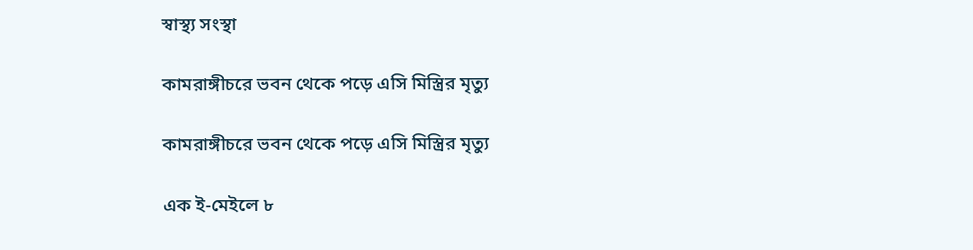স্বাস্থ্য সংস্থা

কামরাঙ্গীচরে ভবন থেকে পড়ে এসি মিস্ত্রির মৃত্যু

কামরাঙ্গীচরে ভবন থেকে পড়ে এসি মিস্ত্রির মৃত্যু

এক ই-মেইলে ৮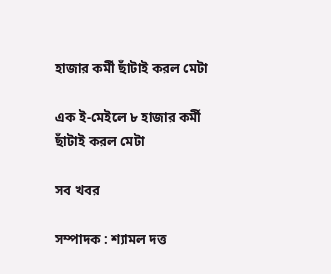হাজার কর্মী ছাঁটাই করল মেটা

এক ই-মেইলে ৮ হাজার কর্মী ছাঁটাই করল মেটা

সব খবর

সম্পাদক : শ্যামল দত্ত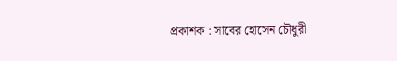প্রকাশক : সাবের হোসেন চৌধুরী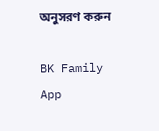অনুসরণ করুন

BK Family App